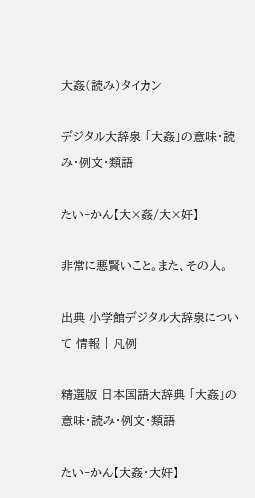大姦(読み)タイカン

デジタル大辞泉 「大姦」の意味・読み・例文・類語

たい‐かん【大×姦/大×奸】

非常に悪賢いこと。また、その人。

出典 小学館デジタル大辞泉について 情報 | 凡例

精選版 日本国語大辞典 「大姦」の意味・読み・例文・類語

たい‐かん【大姦・大奸】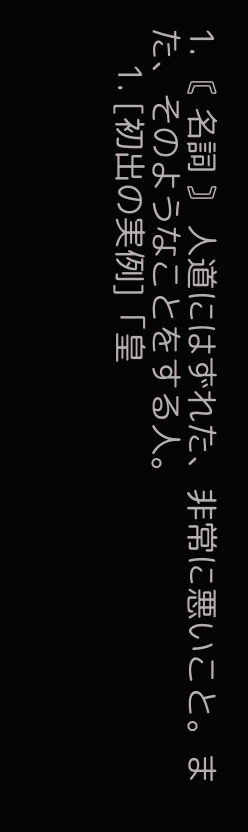1. 〘 名詞 〙 人道にはずれた、非常に悪いこと。また、そのようなことをする人。
    1. [初出の実例]「皇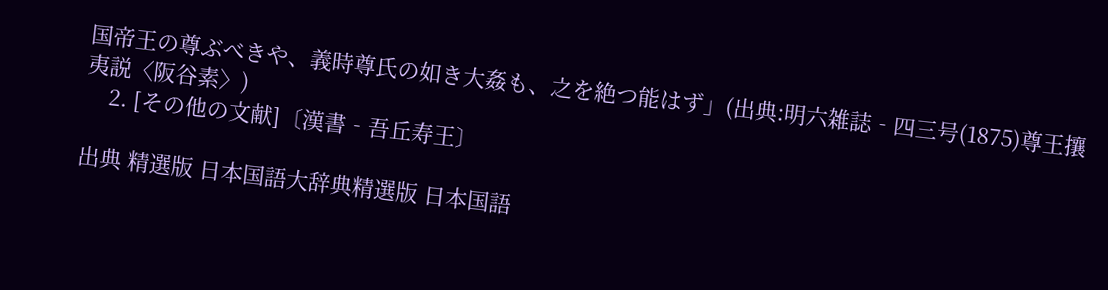国帝王の尊ぶべきや、義時尊氏の如き大姦も、之を絶つ能はず」(出典:明六雑誌‐四三号(1875)尊王攘夷説〈阪谷素〉)
    2. [その他の文献]〔漢書‐吾丘寿王〕

出典 精選版 日本国語大辞典精選版 日本国語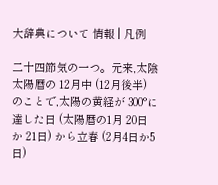大辞典について 情報 | 凡例

二十四節気の一つ。元来,太陰太陽暦の 12月中 (12月後半) のことで,太陽の黄経が 300°に達した日 (太陽暦の1月 20日か 21日) から立春 (2月4日か5日)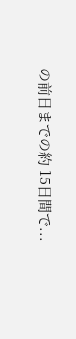の前日までの約 15日間で...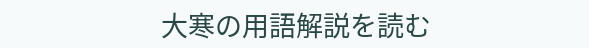大寒の用語解説を読む